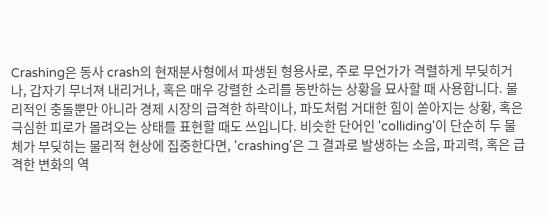Crashing은 동사 crash의 현재분사형에서 파생된 형용사로, 주로 무언가가 격렬하게 부딪히거나, 갑자기 무너져 내리거나, 혹은 매우 강렬한 소리를 동반하는 상황을 묘사할 때 사용합니다. 물리적인 충돌뿐만 아니라 경제 시장의 급격한 하락이나, 파도처럼 거대한 힘이 쏟아지는 상황, 혹은 극심한 피로가 몰려오는 상태를 표현할 때도 쓰입니다. 비슷한 단어인 'colliding'이 단순히 두 물체가 부딪히는 물리적 현상에 집중한다면, 'crashing'은 그 결과로 발생하는 소음, 파괴력, 혹은 급격한 변화의 역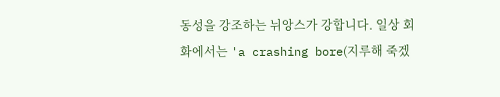동성을 강조하는 뉘앙스가 강합니다. 일상 회화에서는 'a crashing bore(지루해 죽겠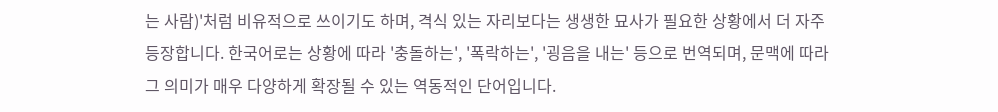는 사람)'처럼 비유적으로 쓰이기도 하며, 격식 있는 자리보다는 생생한 묘사가 필요한 상황에서 더 자주 등장합니다. 한국어로는 상황에 따라 '충돌하는', '폭락하는', '굉음을 내는' 등으로 번역되며, 문맥에 따라 그 의미가 매우 다양하게 확장될 수 있는 역동적인 단어입니다.